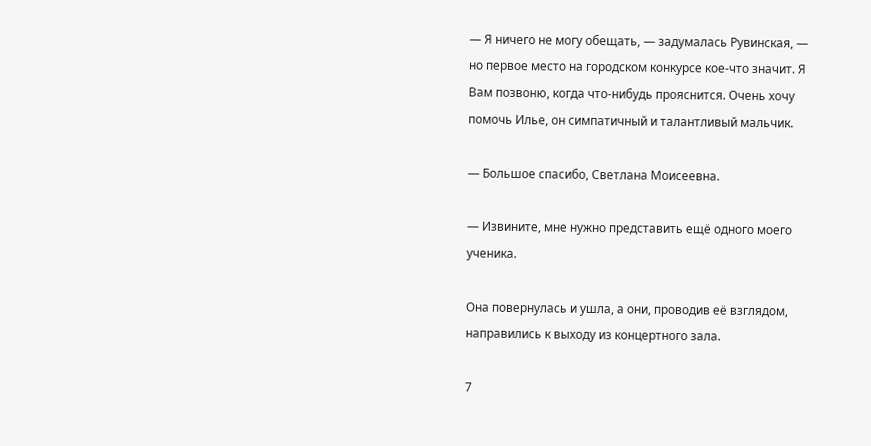— Я ничего не могу обещать, — задумалась Рувинская, — но первое место на городском конкурсе кое-что значит. Я Вам позвоню, когда что-нибудь прояснится. Очень хочу помочь Илье, он симпатичный и талантливый мальчик.

— Большое спасибо, Светлана Моисеевна.

— Извините, мне нужно представить ещё одного моего ученика.

Она повернулась и ушла, а они, проводив её взглядом, направились к выходу из концертного зала.

7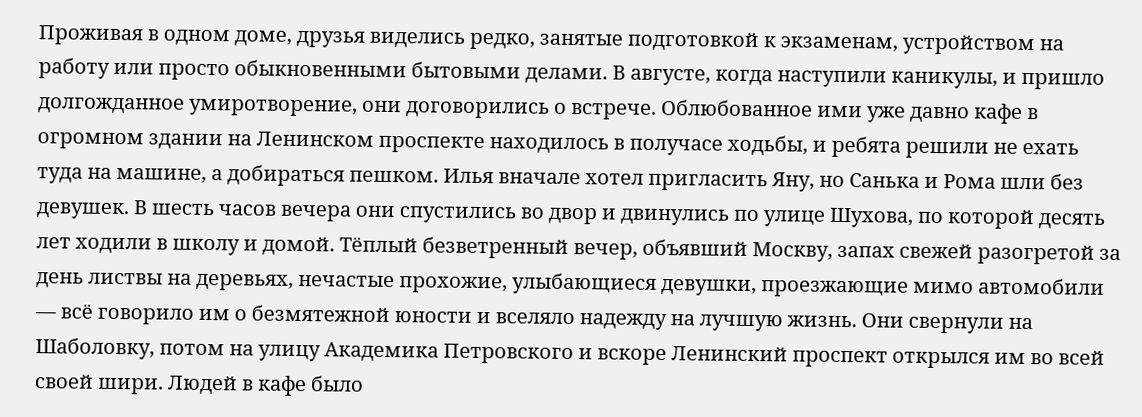Проживая в одном доме, друзья виделись редко, занятые подготовкой к экзаменам, устройством на работу или просто обыкновенными бытовыми делами. В августе, когда наступили каникулы, и пришло долгожданное умиротворение, они договорились о встрече. Облюбованное ими уже давно кафе в огромном здании на Ленинском проспекте находилось в получасе ходьбы, и ребята решили не ехать туда на машине, а добираться пешком. Илья вначале хотел пригласить Яну, но Санька и Рома шли без девушек. В шесть часов вечера они спустились во двор и двинулись по улице Шухова, по которой десять лет ходили в школу и домой. Тёплый безветренный вечер, объявший Москву, запах свежей разогретой за день листвы на деревьях, нечастые прохожие, улыбающиеся девушки, проезжающие мимо автомобили — всё говорило им о безмятежной юности и вселяло надежду на лучшую жизнь. Они свернули на Шаболовку, потом на улицу Академика Петровского и вскоре Ленинский проспект открылся им во всей своей шири. Людей в кафе было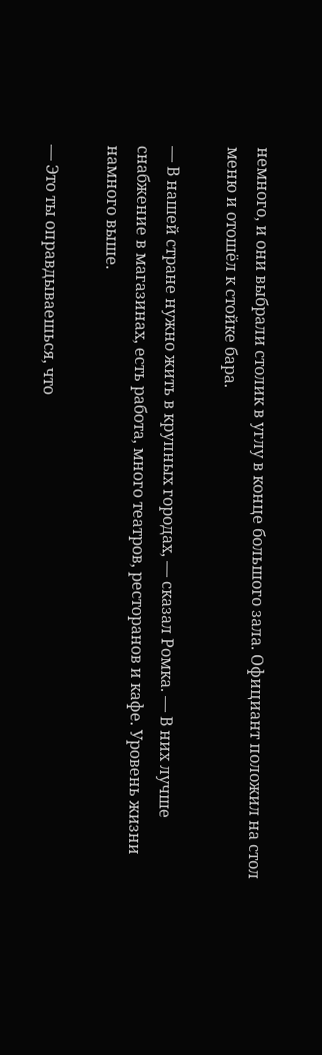немного, и они выбрали столик в углу в конце большого зала. Официант положил на стол меню и отошёл к стойке бара.

— В нашей стране нужно жить в крупных городах, — сказал Ромка. — В них лучше снабжение в магазинах, есть работа, много театров, ресторанов и кафе. Уровень жизни намного выше.

— Это ты оправдываешься, что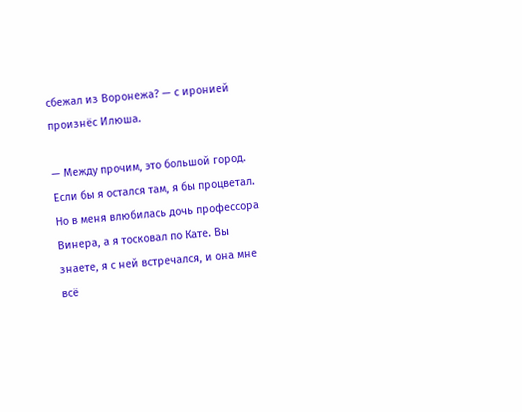сбежал из Воронежа? — с иронией произнёс Илюша.

— Между прочим, это большой город. Если бы я остался там, я бы процветал. Но в меня влюбилась дочь профессора Винера, а я тосковал по Кате. Вы знаете, я с ней встречался, и она мне всё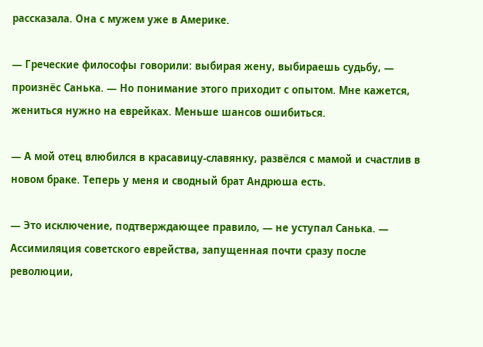рассказала. Она с мужем уже в Америке.

— Греческие философы говорили: выбирая жену, выбираешь судьбу, — произнёс Санька. — Но понимание этого приходит с опытом. Мне кажется, жениться нужно на еврейках. Меньше шансов ошибиться.

— А мой отец влюбился в красавицу-славянку, развёлся с мамой и счастлив в новом браке. Теперь у меня и сводный брат Андрюша есть.

— Это исключение, подтверждающее правило, — не уступал Санька. — Ассимиляция советского еврейства, запущенная почти сразу после революции,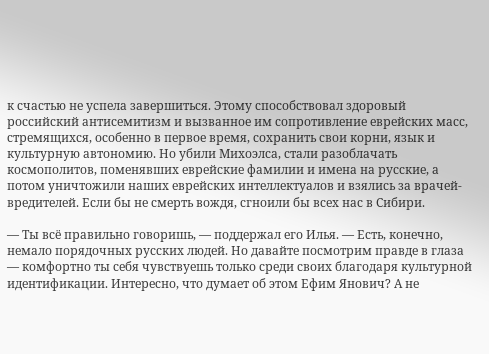к счастью не успела завершиться. Этому способствовал здоровый российский антисемитизм и вызванное им сопротивление еврейских масс, стремящихся, особенно в первое время, сохранить свои корни, язык и культурную автономию. Но убили Михоэлса, стали разоблачать космополитов, поменявших еврейские фамилии и имена на русские, а потом уничтожили наших еврейских интеллектуалов и взялись за врачей-вредителей. Если бы не смерть вождя, сгноили бы всех нас в Сибири.

— Ты всё правильно говоришь, — поддержал его Илья. — Есть, конечно, немало порядочных русских людей. Но давайте посмотрим правде в глаза — комфортно ты себя чувствуешь только среди своих благодаря культурной идентификации. Интересно, что думает об этом Ефим Янович? А не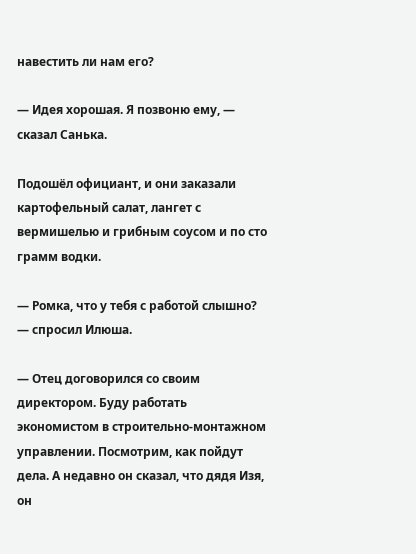навестить ли нам его?

— Идея хорошая. Я позвоню ему, — сказал Санька.

Подошёл официант, и они заказали картофельный салат, лангет с вермишелью и грибным соусом и по сто грамм водки.

— Ромка, что у тебя с работой слышно? — спросил Илюша.

— Отец договорился со своим директором. Буду работать экономистом в строительно-монтажном управлении. Посмотрим, как пойдут дела. А недавно он сказал, что дядя Изя, он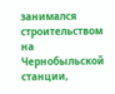занимался строительством на Чернобыльской станции,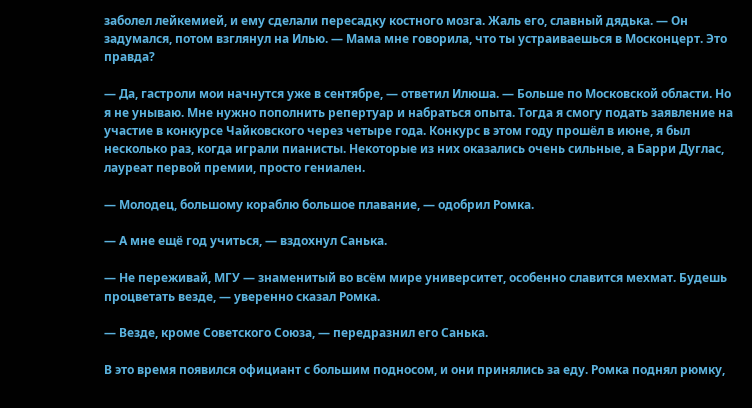заболел лейкемией, и ему сделали пересадку костного мозга. Жаль его, славный дядька. — Он задумался, потом взглянул на Илью. — Мама мне говорила, что ты устраиваешься в Москонцерт. Это правда?

— Да, гастроли мои начнутся уже в сентябре, — ответил Илюша. — Больше по Московской области. Но я не унываю. Мне нужно пополнить репертуар и набраться опыта. Тогда я смогу подать заявление на участие в конкурсе Чайковского через четыре года. Конкурс в этом году прошёл в июне, я был несколько раз, когда играли пианисты. Некоторые из них оказались очень сильные, а Барри Дуглас, лауреат первой премии, просто гениален.

— Молодец, большому кораблю большое плавание, — одобрил Ромка.

— А мне ещё год учиться, — вздохнул Санька.

— Не переживай, МГУ — знаменитый во всём мире университет, особенно славится мехмат. Будешь процветать везде, — уверенно сказал Ромка.

— Везде, кроме Советского Союза, — передразнил его Санька.

В это время появился официант с большим подносом, и они принялись за еду. Ромка поднял рюмку,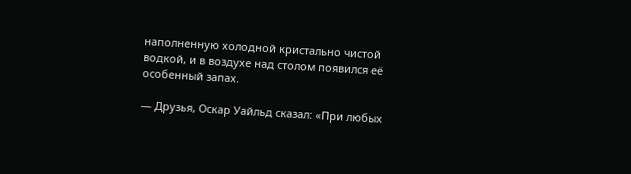наполненную холодной кристально чистой водкой, и в воздухе над столом появился её особенный запах.

— Друзья, Оскар Уайльд сказал: «При любых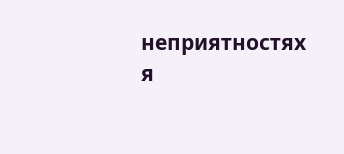неприятностях я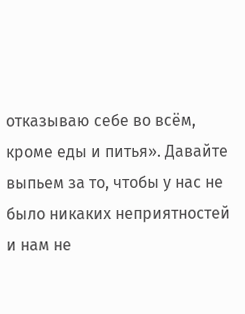отказываю себе во всём, кроме еды и питья». Давайте выпьем за то, чтобы у нас не было никаких неприятностей и нам не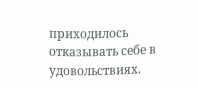приходилось отказывать себе в удовольствиях.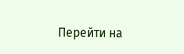Перейти на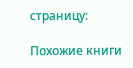страницу:

Похожие книги